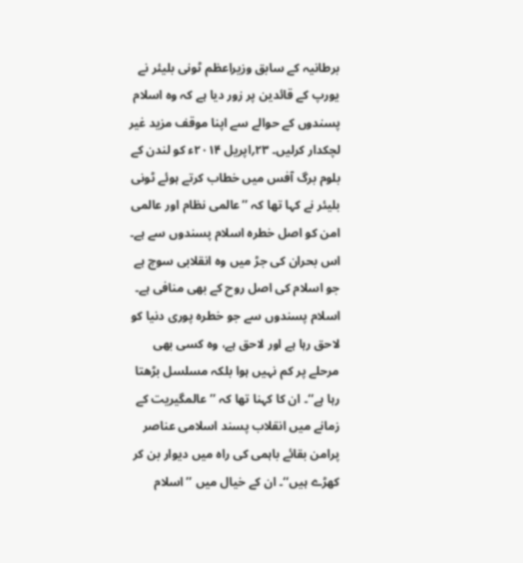برطانیہ کے سابق وزیراعظم ٹونی بلیئر نے یورپ کے قائدین پر زور دیا ہے کہ وہ اسلام پسندوں کے حوالے سے اپنا موقف مزید غیر لچکدار کرلیں۔ ۲۳؍اپریل ۲۰۱۴ء کو لندن کے بلوم برگ آفس میں خطاب کرتے ہوئے ٹونی بلیئر نے کہا تھا کہ ’’عالمی نظام اور عالمی امن کو اصل خطرہ اسلام پسندوں سے ہے۔ اس بحران کی جڑ میں وہ انقلابی سوچ ہے جو اسلام کی اصل روح کے بھی منافی ہے۔ اسلام پسندوں سے جو خطرہ پوری دنیا کو لاحق رہا ہے اور لاحق ہے، وہ کسی بھی مرحلے پر کم نہیں ہوا بلکہ مسلسل بڑھتا رہا ہے‘‘۔ ان کا کہنا تھا کہ ’’عالمگیریت کے زمانے میں انقلاب پسند اسلامی عناصر پرامن بقائے باہمی کی راہ میں دیوار بن کر کھڑے ہیں‘‘۔ ان کے خیال میں ’’اسلام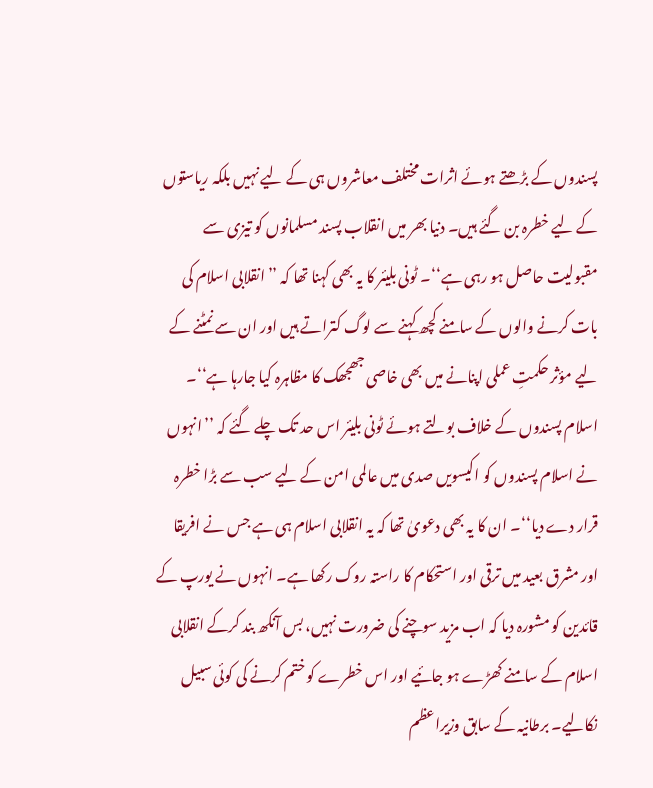پسندوں کے بڑھتے ہوئے اثرات مختلف معاشروں ہی کے لیے نہیں بلکہ ریاستوں کے لیے خطرہ بن گئے ہیں۔ دنیا بھر میں انقلاب پسند مسلمانوں کو تیزی سے مقبولیت حاصل ہو رہی ہے‘‘۔ ٹونی بلیئر کا یہ بھی کہنا تھا کہ ’’انقلابی اسلام کی بات کرنے والوں کے سامنے کچھ کہنے سے لوگ کتراتے ہیں اور ان سے نمٹنے کے لیے مؤثر حکمتِ عملی اپنانے میں بھی خاصی جھجھک کا مظاہرہ کیا جارہا ہے‘‘۔
اسلام پسندوں کے خلاف بولتے ہوئے ٹونی بلیئر اس حد تک چلے گئے کہ ’’انہوں نے اسلام پسندوں کو اکیسویں صدی میں عالمی امن کے لیے سب سے بڑا خطرہ قرار دے دیا‘‘۔ ان کا یہ بھی دعویٰ تھا کہ یہ انقلابی اسلام ہی ہے جس نے افریقا اور مشرق بعید میں ترقی اور استحکام کا راستہ روک رکھا ہے۔ انہوں نے یورپ کے قائدین کو مشورہ دیا کہ اب مزید سوچنے کی ضرورت نہیں، بس آنکھ بند کرکے انقلابی اسلام کے سامنے کھڑے ہو جائیے اور اس خطرے کو ختم کرنے کی کوئی سبیل نکالیے۔ برطانیہ کے سابق وزیراعظم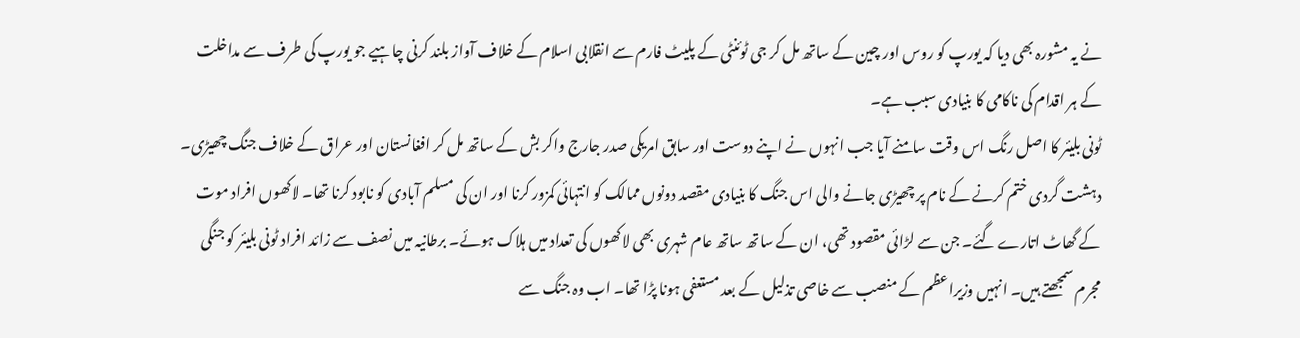نے یہ مشورہ بھی دیا کہ یورپ کو روس اور چین کے ساتھ مل کر جی ٹوئنٹی کے پلیٹ فارم سے انقلابی اسلام کے خلاف آواز بلند کرنی چاہیے جو یورپ کی طرف سے مداخلت کے ہر اقدام کی ناکامی کا بنیادی سبب ہے۔
ٹونی بلیئر کا اصل رنگ اس وقت سامنے آیا جب انہوں نے اپنے دوست اور سابق امریکی صدر جارج واکر بش کے ساتھ مل کر افغانستان اور عراق کے خلاف جنگ چھیڑی۔ دہشت گردی ختم کرنے کے نام پر چھیڑی جانے والی اس جنگ کا بنیادی مقصد دونوں ممالک کو انتہائی کمزور کرنا اور ان کی مسلم آبادی کو نابود کرنا تھا۔ لاکھوں افراد موت کے گھاٹ اتارے گئے۔ جن سے لڑائی مقصود تھی، ان کے ساتھ ساتھ عام شہری بھی لاکھوں کی تعداد میں ہلاک ہوئے۔ برطانیہ میں نصف سے زائد افراد ٹونی بلیئر کو جنگی مجرم سمجھتے ہیں۔ انہیں وزیراعظم کے منصب سے خاصی تذلیل کے بعد مستعفی ہونا پڑا تھا۔ اب وہ جنگ سے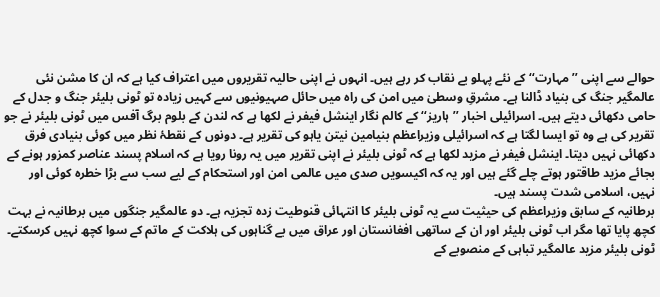حوالے سے اپنی ’’مہارت‘‘ کے نئے پہلو بے نقاب کر رہے ہیں۔ انہوں نے اپنی حالیہ تقریروں میں اعتراف کیا ہے کہ ان کا مشن نئی عالمگیر جنگ کی بنیاد ڈالنا ہے۔ مشرقِ وسطیٰ میں امن کی راہ میں حائل صہیونیوں سے کہیں زیادہ تو ٹونی بلیئر جنگ و جدل کے حامی دکھائی دیتے ہیں۔ اسرائیلی اخبار ’’ہاریز‘‘ کے کالم نگار اینشل فیفر نے لکھا ہے کہ لندن کے بلوم برگ آفس میں ٹونی بلیئر نے جو تقریر کی ہے وہ تو ایسا لگتا ہے کہ اسرائیلی وزیراعظم بنیامین نیتن یاہو کی تقریر ہے۔ دونوں کے نقطۂ نظر میں کوئی بنیادی فرق دکھائی نہیں دیتا۔ اینشل فیفر نے مزید لکھا ہے کہ ٹونی بلیئر نے اپنی تقریر میں یہ رونا رویا ہے کہ اسلام پسند عناصر کمزور ہونے کے بجائے مزید طاقتور ہوتے چلے گئے ہیں اور یہ کہ اکیسویں صدی میں عالمی امن اور استحکام کے لیے سب سے بڑا خطرہ کوئی اور نہیں، اسلامی شدت پسند ہیں۔
برطانیہ کے سابق وزیراعظم کی حیثیت سے یہ ٹونی بلیئر کا انتہائی قنوطیت زدہ تجزیہ ہے۔ دو عالمگیر جنگوں میں برطانیہ نے بہت کچھ پایا تھا مگر اب ٹونی بلیئر اور ان کے ساتھی افغانستان اور عراق میں بے گناہوں کی ہلاکت کے ماتم کے سوا کچھ نہیں کرسکتے۔ ٹونی بلیئر مزید عالمگیر تباہی کے منصوبے کے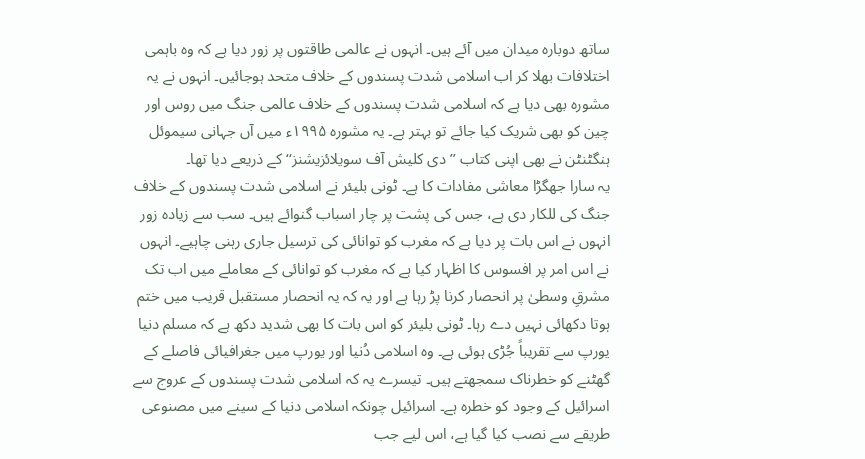ساتھ دوبارہ میدان میں آئے ہیں۔ انہوں نے عالمی طاقتوں پر زور دیا ہے کہ وہ باہمی اختلافات بھلا کر اب اسلامی شدت پسندوں کے خلاف متحد ہوجائیں۔ انہوں نے یہ مشورہ بھی دیا ہے کہ اسلامی شدت پسندوں کے خلاف عالمی جنگ میں روس اور چین کو بھی شریک کیا جائے تو بہتر ہے۔ یہ مشورہ ۱۹۹۵ء میں آں جہانی سیموئل ہنگٹنٹن نے بھی اپنی کتاب ’’دی کلیش آف سویلائزیشنز‘‘ کے ذریعے دیا تھا۔
یہ سارا جھگڑا معاشی مفادات کا ہے۔ ٹونی بلیئر نے اسلامی شدت پسندوں کے خلاف جنگ کی للکار دی ہے، جس کی پشت پر چار اسباب گنوائے ہیں۔ سب سے زیادہ زور انہوں نے اس بات پر دیا ہے کہ مغرب کو توانائی کی ترسیل جاری رہنی چاہیے۔ انہوں نے اس امر پر افسوس کا اظہار کیا ہے کہ مغرب کو توانائی کے معاملے میں اب تک مشرقِ وسطیٰ پر انحصار کرنا پڑ رہا ہے اور یہ کہ یہ انحصار مستقبل قریب میں ختم ہوتا دکھائی نہیں دے رہا۔ ٹونی بلیئر کو اس بات کا بھی شدید دکھ ہے کہ مسلم دنیا یورپ سے تقریباً جُڑی ہوئی ہے۔ وہ اسلامی دُنیا اور یورپ میں جغرافیائی فاصلے کے گھٹنے کو خطرناک سمجھتے ہیں۔ تیسرے یہ کہ اسلامی شدت پسندوں کے عروج سے اسرائیل کے وجود کو خطرہ ہے۔ اسرائیل چونکہ اسلامی دنیا کے سینے میں مصنوعی طریقے سے نصب کیا گیا ہے، اس لیے جب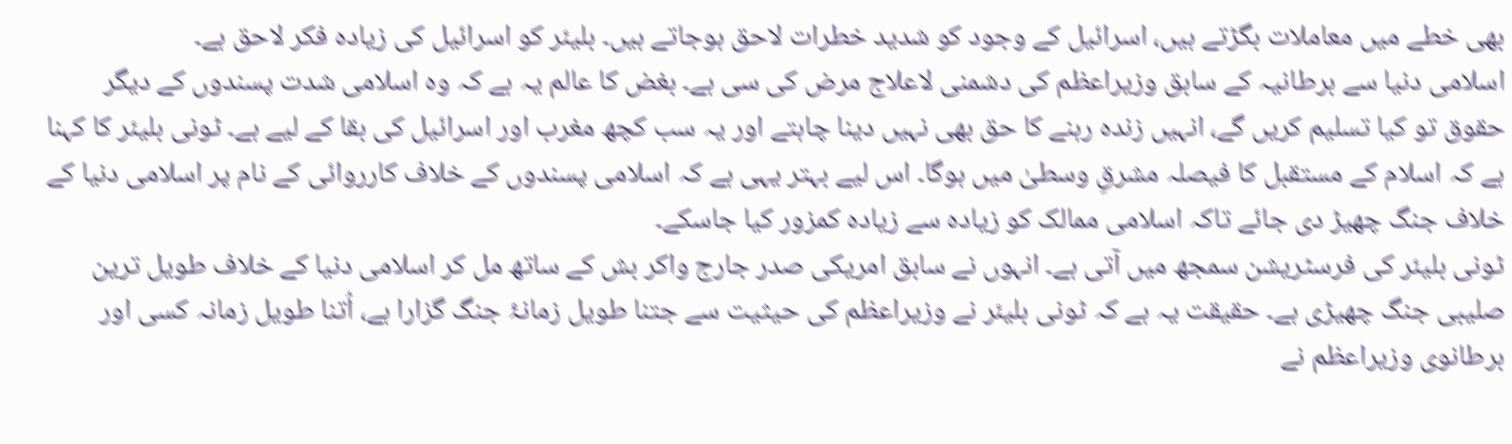بھی خطے میں معاملات بگڑتے ہیں، اسرائیل کے وجود کو شدید خطرات لاحق ہوجاتے ہیں۔ بلیئر کو اسرائیل کی زیادہ فکر لاحق ہے۔
اسلامی دنیا سے برطانیہ کے سابق وزیراعظم کی دشمنی لاعلاج مرض کی سی ہے۔ بغض کا عالم یہ ہے کہ وہ اسلامی شدت پسندوں کے دیگر حقوق تو کیا تسلیم کریں گے، انہیں زندہ رہنے کا حق بھی نہیں دینا چاہتے اور یہ سب کچھ مغرب اور اسرائیل کی بقا کے لیے ہے۔ ٹونی بلیئر کا کہنا ہے کہ اسلام کے مستقبل کا فیصلہ مشرقِ وسطیٰ میں ہوگا۔ اس لیے بہتر یہی ہے کہ اسلامی پسندوں کے خلاف کارروائی کے نام پر اسلامی دنیا کے خلاف جنگ چھیڑ دی جائے تاکہ اسلامی ممالک کو زیادہ سے زیادہ کمزور کیا جاسکے۔
ٹونی بلیئر کی فرسٹریشن سمجھ میں آتی ہے۔ انہوں نے سابق امریکی صدر جارج واکر بش کے ساتھ مل کر اسلامی دنیا کے خلاف طویل ترین صلیبی جنگ چھیڑی ہے۔ حقیقت یہ ہے کہ ٹونی بلیئر نے وزیراعظم کی حیثیت سے جتنا طویل زمانۂ جنگ گزارا ہے، اُتنا طویل زمانہ کسی اور برطانوی وزیراعظم نے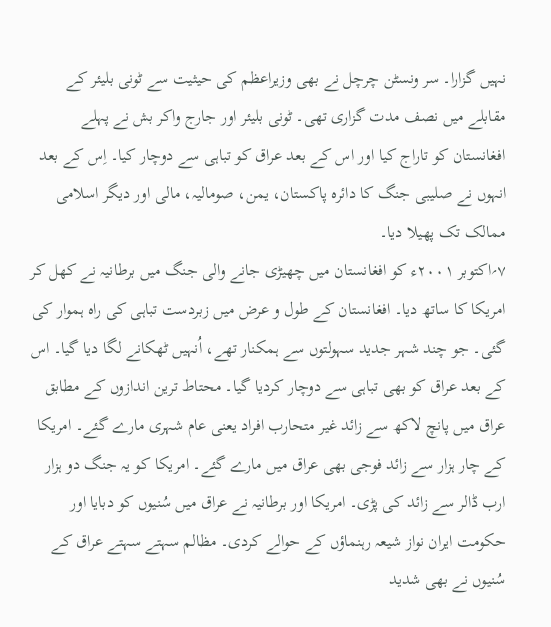نہیں گزارا۔ سر ونسٹن چرچل نے بھی وزیراعظم کی حیثیت سے ٹونی بلیئر کے مقابلے میں نصف مدت گزاری تھی۔ ٹونی بلیئر اور جارج واکر بش نے پہلے افغانستان کو تاراج کیا اور اس کے بعد عراق کو تباہی سے دوچار کیا۔ اِس کے بعد انہوں نے صلیبی جنگ کا دائرہ پاکستان، یمن، صومالیہ، مالی اور دیگر اسلامی ممالک تک پھیلا دیا۔
۷؍اکتوبر ۲۰۰۱ء کو افغانستان میں چھیڑی جانے والی جنگ میں برطانیہ نے کھل کر امریکا کا ساتھ دیا۔ افغانستان کے طول و عرض میں زبردست تباہی کی راہ ہموار کی گئی۔ جو چند شہر جدید سہولتوں سے ہمکنار تھے، اُنہیں ٹھکانے لگا دیا گیا۔ اس کے بعد عراق کو بھی تباہی سے دوچار کردیا گیا۔ محتاط ترین اندازوں کے مطابق عراق میں پانچ لاکھ سے زائد غیر متحارب افراد یعنی عام شہری مارے گئے۔ امریکا کے چار ہزار سے زائد فوجی بھی عراق میں مارے گئے۔ امریکا کو یہ جنگ دو ہزار ارب ڈالر سے زائد کی پڑی۔ امریکا اور برطانیہ نے عراق میں سُنیوں کو دبایا اور حکومت ایران نواز شیعہ رہنماؤں کے حوالے کردی۔ مظالم سہتے سہتے عراق کے سُنیوں نے بھی شدید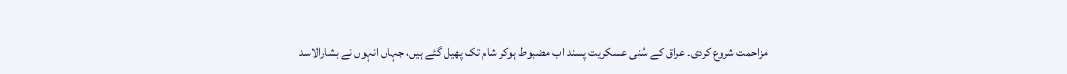مزاحمت شروع کردی۔ عراق کے سُنی عسکریت پسند اب مضبوط ہوکر شام تک پھیل گئے ہیں، جہاں انہوں نے بشارالاسد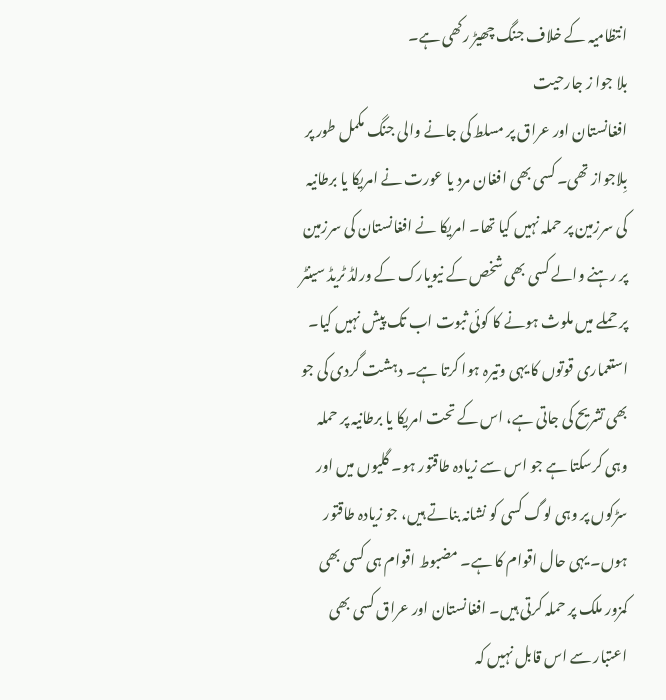انتظامیہ کے خلاف جنگ چھیڑ رکھی ہے۔
بلا جوا ز جارحیت
افغانستان اور عراق پر مسلط کی جانے والی جنگ مکمل طور پر بِلاجواز تھی۔ کسی بھی افغان مرد یا عورت نے امریکا یا برطانیہ کی سرزمین پر حملہ نہیں کیا تھا۔ امریکا نے افغانستان کی سرزمین پر رہنے والے کسی بھی شخص کے نیویارک کے ورلڈ ٹریڈ سینٹر پر حملے میں ملوث ہونے کا کوئی ثبوت اب تک پیش نہیں کیا۔ استعماری قوتوں کا یہی وتیرہ ہوا کرتا ہے۔ دہشت گردی کی جو بھی تشریح کی جاتی ہے، اس کے تحت امریکا یا برطانیہ پر حملہ وہی کرسکتا ہے جو اس سے زیادہ طاقتور ہو۔ گلیوں میں اور سڑکوں پر وہی لوگ کسی کو نشانہ بناتے ہیں، جو زیادہ طاقتور ہوں۔ یہی حال اقوام کا ہے۔ مضبوط اقوام ہی کسی بھی کمزور ملک پر حملہ کرتی ہیں۔ افغانستان اور عراق کسی بھی اعتبار سے اس قابل نہیں کہ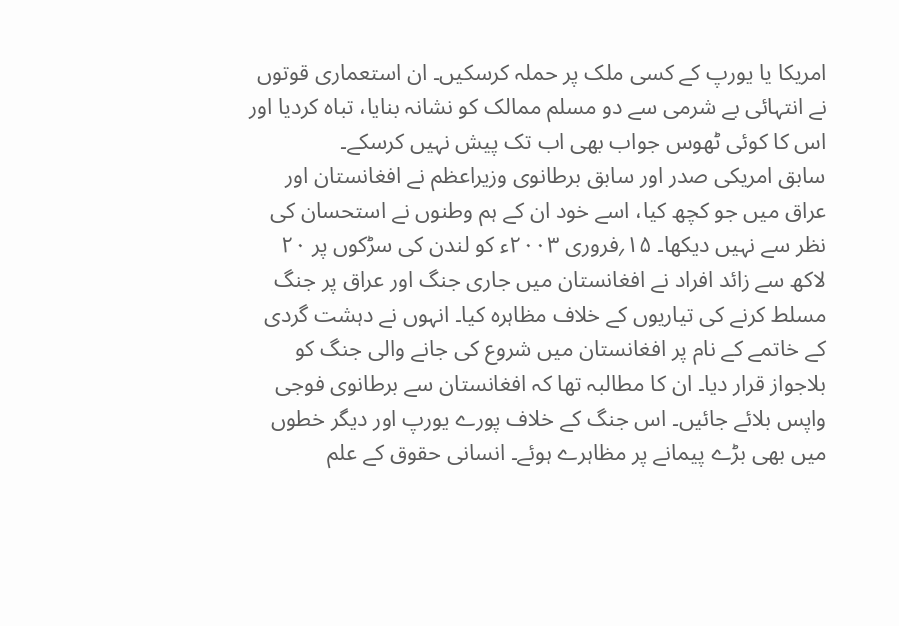امریکا یا یورپ کے کسی ملک پر حملہ کرسکیں۔ ان استعماری قوتوں نے انتہائی بے شرمی سے دو مسلم ممالک کو نشانہ بنایا، تباہ کردیا اور اس کا کوئی ٹھوس جواب بھی اب تک پیش نہیں کرسکے۔
سابق امریکی صدر اور سابق برطانوی وزیراعظم نے افغانستان اور عراق میں جو کچھ کیا، اسے خود ان کے ہم وطنوں نے استحسان کی نظر سے نہیں دیکھا۔ ۱۵؍فروری ۲۰۰۳ء کو لندن کی سڑکوں پر ۲۰ لاکھ سے زائد افراد نے افغانستان میں جاری جنگ اور عراق پر جنگ مسلط کرنے کی تیاریوں کے خلاف مظاہرہ کیا۔ انہوں نے دہشت گردی کے خاتمے کے نام پر افغانستان میں شروع کی جانے والی جنگ کو بلاجواز قرار دیا۔ ان کا مطالبہ تھا کہ افغانستان سے برطانوی فوجی واپس بلائے جائیں۔ اس جنگ کے خلاف پورے یورپ اور دیگر خطوں میں بھی بڑے پیمانے پر مظاہرے ہوئے۔ انسانی حقوق کے علم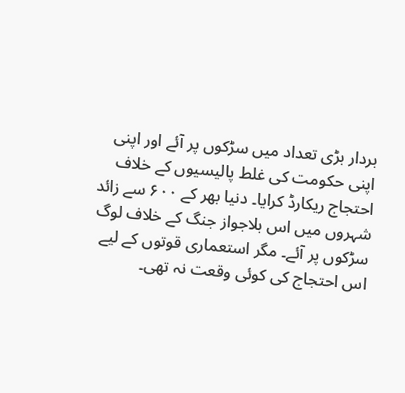بردار بڑی تعداد میں سڑکوں پر آئے اور اپنی اپنی حکومت کی غلط پالیسیوں کے خلاف احتجاج ریکارڈ کرایا۔ دنیا بھر کے ۶۰۰ سے زائد شہروں میں اس بلاجواز جنگ کے خلاف لوگ سڑکوں پر آئے۔ مگر استعماری قوتوں کے لیے اس احتجاج کی کوئی وقعت نہ تھی۔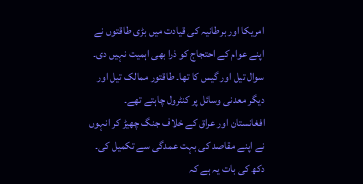امریکا اور برطانیہ کی قیادت میں بڑی طاقتوں نے اپنے عوام کے احتجاج کو ذرا بھی اہمیت نہیں دی۔ سوال تیل اور گیس کا تھا۔ طاقتور ممالک تیل اور دیگر معدنی وسائل پر کنٹرول چاہتے تھے۔ افغانستان اور عراق کے خلاف جنگ چھیڑ کر انہوں نے اپنے مقاصد کی بہت عمدگی سے تکمیل کی۔ دکھ کی بات یہ ہے کہ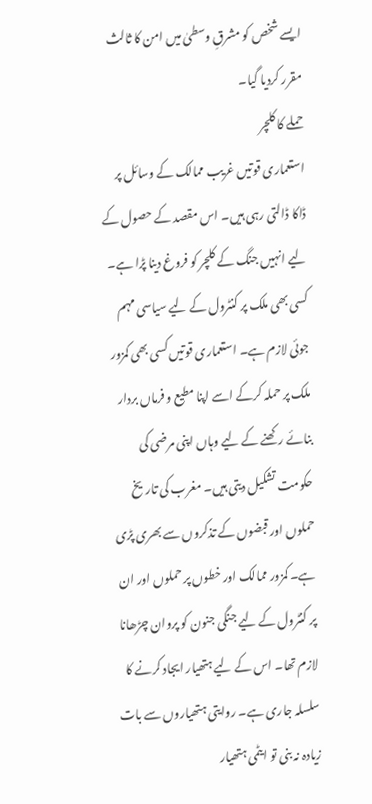ایسے شخص کو مشرقِ وسطیٰ میں امن کا ثالث مقرر کردیا گیا۔
حملے کا کلچر
استعماری قوتیں غریب ممالک کے وسائل پر ڈاکا ڈالتی رہی ہیں۔ اس مقصد کے حصول کے لیے انہیں جنگ کے کلچر کو فروغ دینا پڑا ہے۔ کسی بھی ملک پر کنٹرول کے لیے سیاسی مہم جوئی لازم ہے۔ استعماری قوتیں کسی بھی کمزور ملک پر حملہ کرکے اسے اپنا مطیع و فرماں بردار بنائے رکھنے کے لیے وہاں اپنی مرضی کی حکومت تشکیل دیتی ہیں۔ مغرب کی تاریخ حملوں اور قبضوں کے تذکروں سے بھری پڑی ہے۔ کمزور ممالک اور خطوں پر حملوں اور ان پر کنٹرول کے لیے جنگی جنون کو پروان چڑھانا لازم تھا۔ اس کے لیے ہتھیار ایجاد کرنے کا سلسلہ جاری ہے۔ روایتی ہتھیاروں سے بات زیادہ نہ بنی تو ایٹمی ہتھیار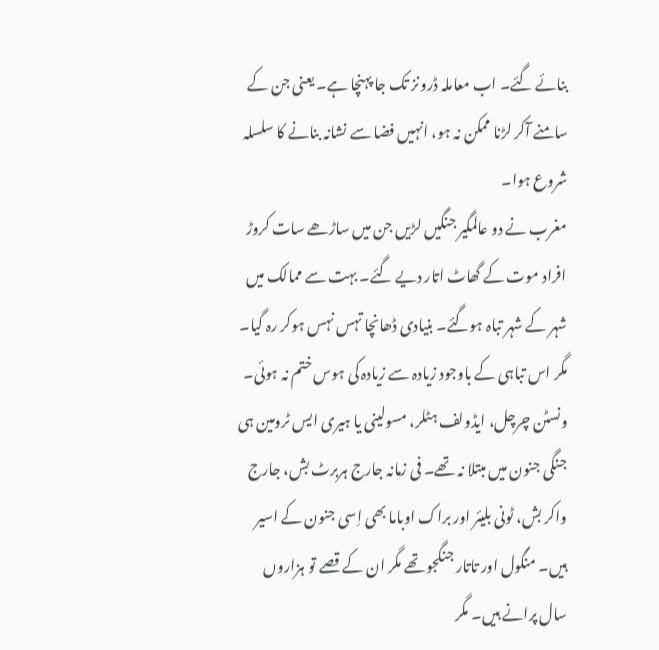بنائے گئے۔ اب معاملہ ڈرونز تک جا پہنچا ہے۔ یعنی جن کے سامنے آکر لڑنا ممکن نہ ہو، انہیں فضا سے نشانہ بنانے کا سلسلہ شروع ہوا۔
مغرب نے دو عالمگیر جنگیں لڑیں جن میں ساڑھے سات کروڑ افراد موت کے گھاٹ اتار دیے گئے۔ بہت سے ممالک میں شہر کے شہر تباہ ہوگئے۔ بنیادی ڈھانچا تہس نہس ہوکر رہ گیا۔ مگر اس تباہی کے باوجود زیادہ سے زیادہ کی ہوس ختم نہ ہوئی۔
ونسٹن چرچل، ایڈولف ہٹلر، مسولینی یا ہیری ایس ٹرومین ہی جنگی جنون میں مبتلا نہ تھے۔ فی زمانہ جارج ہربرٹ بش، جارج واکر بش، ٹونی بلیئر اور براک اوباما بھی اِسی جنون کے اسیر ہیں۔ منگول اور تاتار جنگجو تھے مگر ان کے قصے تو ہزاروں سال پرانے ہیں۔ مگر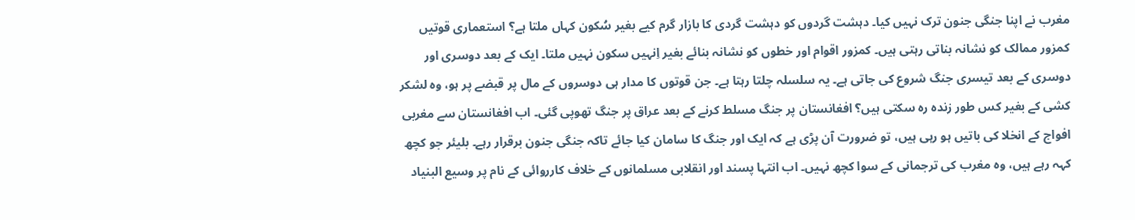مغرب نے اپنا جنگی جنون ترک نہیں کیا۔ دہشت گردوں کو دہشت گردی کا بازار گرم کیے بغیر سُکون کہاں ملتا ہے؟ استعماری قوتیں کمزور ممالک کو نشانہ بناتی رہتی ہیں۔ کمزور اقوام اور خطوں کو نشانہ بنائے بغیر اِنہیں سکون نہیں ملتا۔ ایک کے بعد دوسری اور دوسری کے بعد تیسری جنگ شروع کی جاتی ہے۔ یہ سلسلہ چلتا رہتا ہے۔ جن قوتوں کا مدار ہی دوسروں کے مال پر قبضے پر ہو، وہ لشکر کشی کے بغیر کس طور زندہ رہ سکتی ہیں؟ افغانستان پر جنگ مسلط کرنے کے بعد عراق پر جنگ تھوپی گئی۔ اب افغانستان سے مغربی افواج کے انخلا کی باتیں ہو رہی ہیں، تو ضرورت آن پڑی ہے کہ ایک اور جنگ کا سامان کیا جائے تاکہ جنگی جنون برقرار رہے۔ بلیئر جو کچھ کہہ رہے ہیں، وہ مغرب کی ترجمانی کے سوا کچھ نہیں۔ اب انتہا پسند اور انقلابی مسلمانوں کے خلاف کارروائی کے نام پر وسیع البنیاد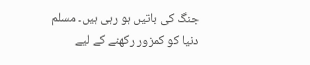جنگ کی باتیں ہو رہی ہیں۔ مسلم دنیا کو کمزور رکھنے کے لیے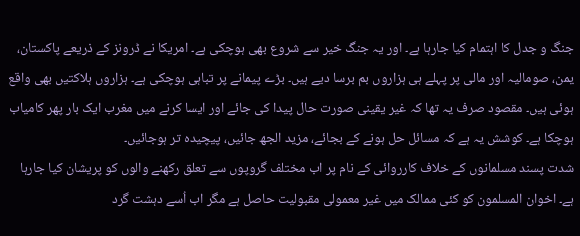جنگ و جدل کا اہتمام کیا جارہا ہے۔ اور یہ جنگ خیر سے شروع بھی ہوچکی ہے۔ امریکا نے ڈرونز کے ذریعے پاکستان، یمن، صومالیہ اور مالی پر پہلے ہی ہزاروں بم برسا دیے ہیں۔ بڑے پیمانے پر تباہی ہوچکی ہے۔ ہزاروں ہلاکتیں بھی واقع ہوئی ہیں۔ مقصود صرف یہ تھا کہ غیر یقینی صورت حال پیدا کی جائے اور ایسا کرنے میں مغرب ایک بار پھر کامیاب ہوچکا ہے۔ کوشش یہ ہے کہ مسائل حل ہونے کے بجائے، مزید الجھ جائیں، پیچیدہ تر ہوجائیں۔
شدت پسند مسلمانوں کے خلاف کارروائی کے نام پر اب مختلف گروپوں سے تعلق رکھنے والوں کو پریشان کیا جارہا ہے۔ اخوان المسلمون کو کئی ممالک میں غیر معمولی مقبولیت حاصل ہے مگر اب اُسے دہشت گرد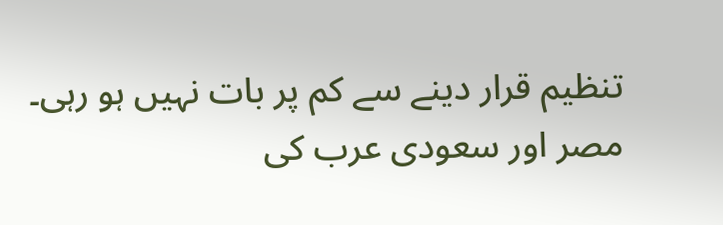تنظیم قرار دینے سے کم پر بات نہیں ہو رہی۔ مصر اور سعودی عرب کی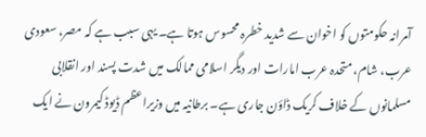آمرانہ حکومتوں کو اخوان سے شدید خطرہ محسوس ہوتا ہے۔ یہی سبب ہے کہ مصر، سعودی عرب، شام، متحدہ عرب امارات اور دیگر اسلامی ممالک میں شدت پسند اور انقلابی مسلمانوں کے خلاف کریک ڈاؤن جاری ہے۔ برطانیہ میں وزیراعظم ڈیوڈ کیمرون نے ایک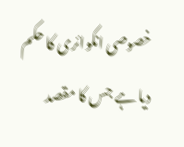خصوصی انکوائری کا حکم دیا ہے جس کا مقصد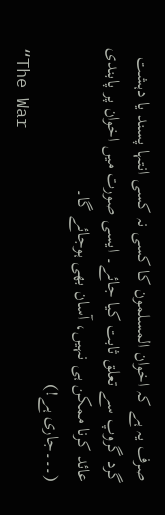صرف یہ ہے کہ اخوان المسلمون کا کسی نہ کسی انتہا پسند یا دہشت گرد گروپ سے تعلق ثابت کیا جائے۔ ایسی صورت میں اخوان پر پابندی عائد کرنا ممکن ہی نہیں، آسان بھی ہوجائے گا۔
(۔۔۔جاری ہے!)
“The War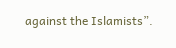against the Islamists”.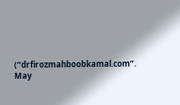(“drfirozmahboobkamal.com”. May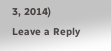3, 2014)
Leave a Reply